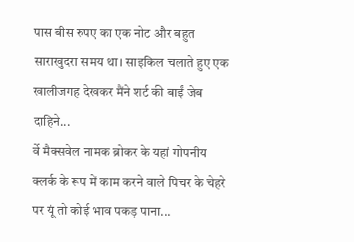पास बीस रुपए का एक नोट और बहुत साराखुदरा समय था। साइकिल चलाते हुए एक खालीजगह देखकर मैंने शर्ट की बाईं जेब दाहिने...
र्वे मैक्सवेल नामक ब्रोकर के यहां गोपनीय क्लर्क के रूप में काम करने वाले पिचर के चेहरे पर यूं तो कोई भाव पकड़ पाना...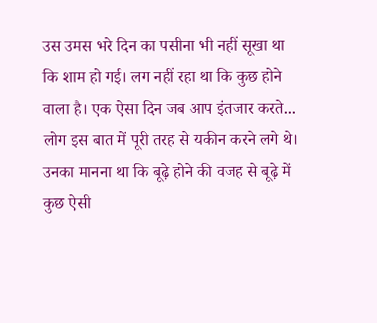उस उमस भरे दिन का पसीना भी नहीं सूखा था कि शाम हो गई। लग नहीं रहा था कि कुछ होने वाला है। एक ऐसा दिन जब आप इंतजार करते...
लोग इस बात में पूरी तरह से यकीन करने लगे थे। उनका मानना था कि बूढ़े होने की वजह से बूढ़े में कुछ ऐसी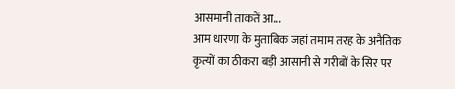आसमानी ताकतें आ...
आम धारणा के मुताबिक जहां तमाम तरह के अनैतिक कृत्यों का ठीकरा बड़ी आसानी से गरीबों के सिर पर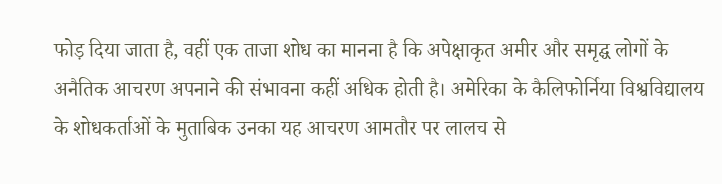फोड़ दिया जाता है, वहीं एक ताजा शोध का मानना है कि अपेक्षाकृत अमीर और समृद्घ लोगों के अनैतिक आचरण अपनाने की संभावना कहीं अधिक होती है। अमेरिका के कैलिफोर्निया विश्वविद्यालय के शोधकर्ताओं के मुताबिक उनका यह आचरण आमतौर पर लालच से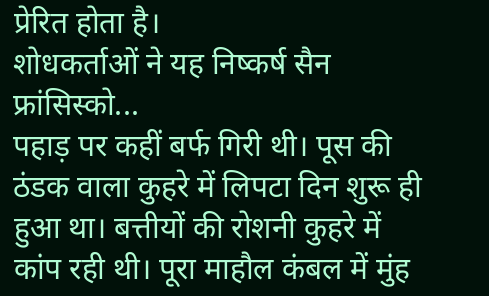प्रेरित होता है।
शोधकर्ताओं ने यह निष्कर्ष सैन फ्रांसिस्को...
पहाड़ पर कहीं बर्फ गिरी थी। पूस की ठंडक वाला कुहरे में लिपटा दिन शुरू ही हुआ था। बत्तीयों की रोशनी कुहरे में कांप रही थी। पूरा माहौल कंबल में मुंह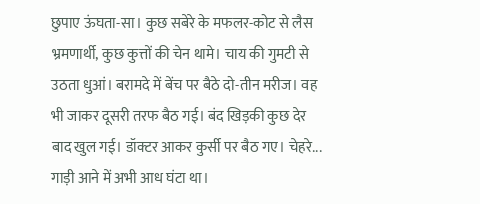छुपाए ऊंघता-सा। कुछ सबेरे के मफलर-कोट से लैस भ्रमणार्थी, कुछ कुत्तों की चेन थामे। चाय की गुमटी से उठता धुआं। बरामदे में बेंच पर बैठे दो-तीन मरीज। वह भी जाकर दूसरी तरफ बैठ गई। बंद खिड़की कुछ देर बाद खुल गई। डॉक्टर आकर कुर्सी पर बैठ गए। चेहरे...
गाड़ी आने में अभी आध घंटा था।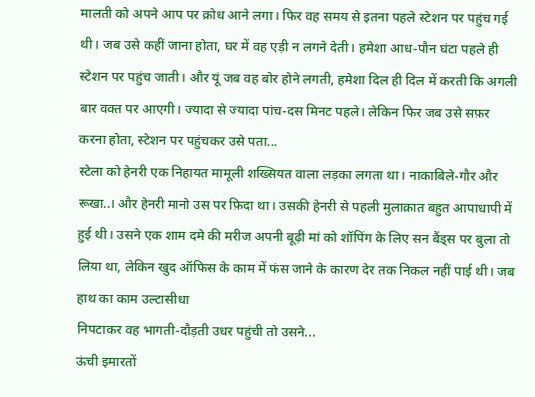मालती को अपने आप पर क्रोध आने लगा। फिर वह समय से इतना पहले स्टेशन पर पहुंच गई थी। जब उसे कहीं जाना होता, घर में वह एड़ी न लगने देती। हमेशा आध-पौन घंटा पहले ही स्टेशन पर पहुंच जाती। और यूं जब वह बोर होने लगती, हमेशा दिल ही दिल में करती कि अगली बार वक्त पर आएगी। ज्यादा से ज्यादा पांच-दस मिनट पहले। लेकिन फिर जब उसे सफ़र करना होता, स्टेशन पर पहुंचकर उसे पता...
स्टेला को हेनरी एक निहायत मामूली शख्सियत वाला लड़का लगता था। नाकाबिले-गौर और रूखा..। और हेनरी मानो उस पर फ़िदा था। उसकी हेनरी से पहली मुलाक़ात बहुत आपाधापी में हुई थी। उसने एक शाम दमे की मरीज अपनी बूढ़ी मां को शॉपिंग के लिए सन बैंड्स पर बुला तो लिया था, लेकिन खुद ऑफिस के काम में फंस जाने के कारण देर तक निकल नहीं पाई थी। जब हाथ का काम उल्टासीधा
निपटाकर वह भागती-दौड़ती उधर पहुंची तो उसने...
ऊंची इमारतों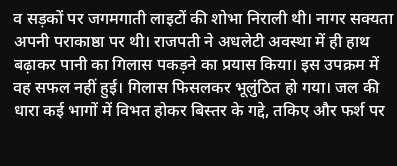व सड़कों पर जगमगाती लाइटों की शोभा निराली थी। नागर सक्यता अपनी पराकाष्ठा पर थी। राजपती ने अधलेटी अवस्था में ही हाथ बढ़ाकर पानी का गिलास पकड़ने का प्रयास किया। इस उपक्रम में वह सफल नहीं हुई। गिलास फिसलकर भूलुंठित हो गया। जल की धारा कई भागों में विभत होकर बिस्तर के गद्दे, तकिए और फर्श पर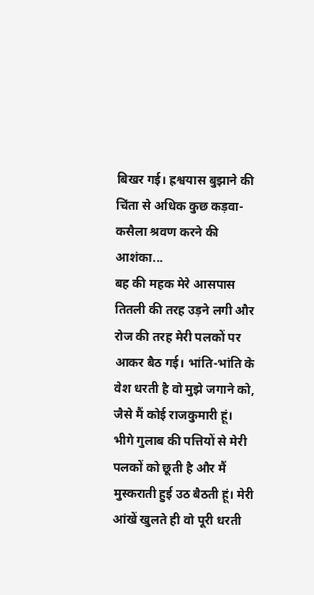बिखर गई। ह्रश्वयास बुझाने की चिंता से अधिक कुछ कड़वा- कसैला श्रवण करने की आशंका...
बह की महक मेरे आसपास तितली की तरह उड़ने लगी और रोज की तरह मेरी पलकों पर आकर बैठ गई। भांति-भांति के वेश धरती है वो मुझे जगाने को, जैसे मैं कोई राजकुमारी हूं। भीगे गुलाब की पत्तियों से मेरी पलकों को छूती है और मैं मुस्कराती हुई उठ बैठती हूं। मेरी आंखें खुलते ही वो पूरी धरती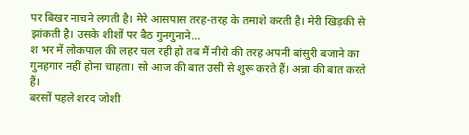पर बिखर नाचने लगती है। मेरे आसपास तरह-तरह के तमाशे करती है। मेरी खिड़की से झांकती है। उसके शीशों पर बैठ गुनगुनाने...
श भर में लोकपाल की लहर चल रही हो तब मैं नीरो की तरह अपनी बांसुरी बजाने का गुनहगार नहीं होना चाहता। सो आज की बात उसी से शुरू करते हैं। अन्ना की बात करते हैं।
बरसों पहले शरद जोशी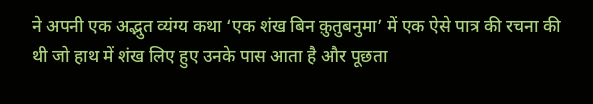ने अपनी एक अद्भुत व्यंग्य कथा ‘एक शंख बिन क़ुतुबनुमा’ में एक ऐसे पात्र की रचना की थी जो हाथ में शंख लिए हुए उनके पास आता है और पूछता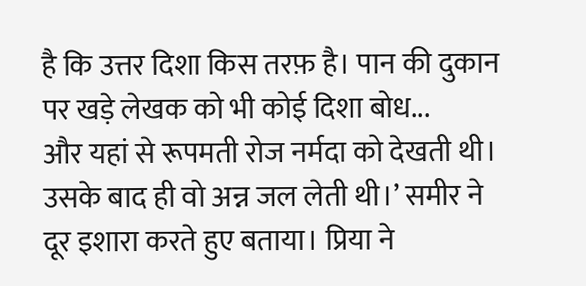है कि उत्तर दिशा किस तरफ़ है। पान की दुकान पर खड़े लेखक को भी कोई दिशा बोध...
और यहां से रूपमती रोज नर्मदा को देखती थी। उसके बाद ही वो अन्न जल लेती थी।’ समीर ने दूर इशारा करते हुए बताया। प्रिया ने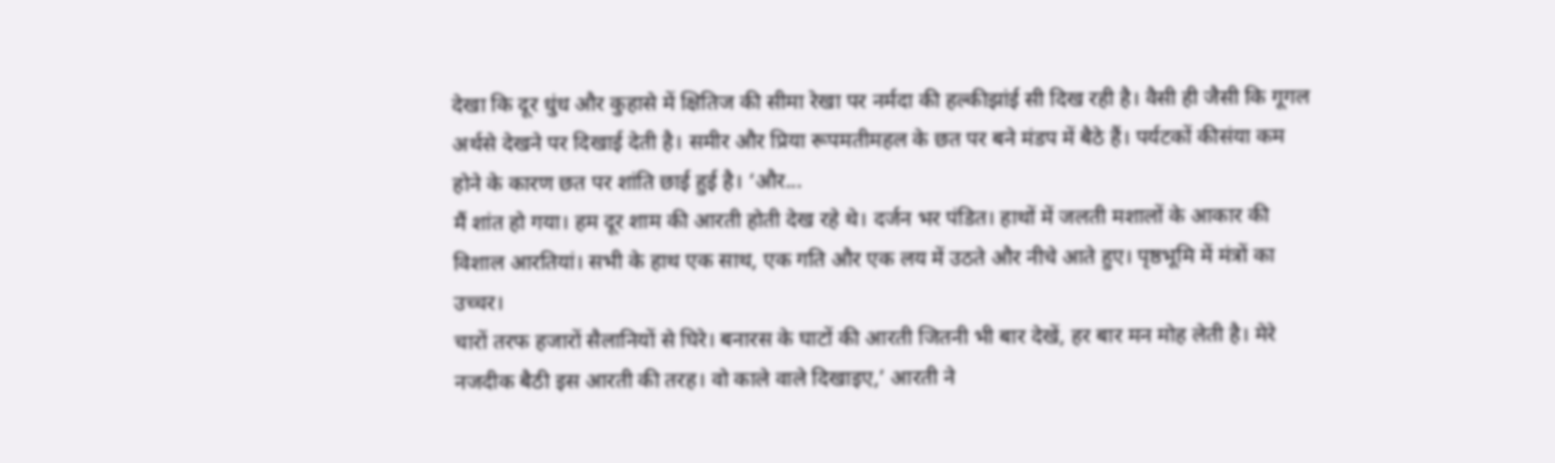देखा कि दूर धुंध और कुहासे में क्षितिज की सीमा रेखा पर नर्मदा की हल्कीझांई सी दिख रही है। वैसी ही जैसी कि गूगल अर्थसे देखने पर दिखाई देती है। समीर और प्रिया रूपमतीमहल के छत पर बने मंडप में बैठे हैं। पर्यटकों कीसंया कम होने के कारण छत पर शांति छाई हुई है। ‘और...
मैं शांत हो गया। हम दूर शाम की आरती होती देख रहे थे। दर्जन भर पंडित। हाथों में जलती मशालों के आकार की विशाल आरतियां। सभी के हाथ एक साथ, एक गति और एक लय में उठते और नीचे आते हुए। पृष्ठभूमि में मंत्रों का उच्चर।
चारों तरफ हजारों सैलानियों से घिरे। बनारस के घाटों की आरती जितनी भी बार देखें, हर बार मन मोह लेती है। मेरे नजदीक बैठी इस आरती की तरह। वो काले वाले दिखाइए,’ आरती ने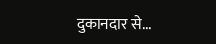दुकानदार से...